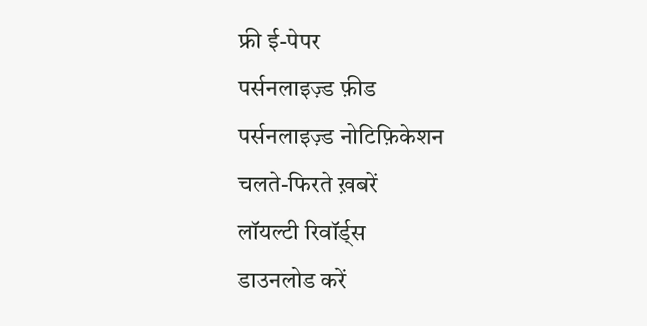फ्री ई-पेपर
पर्सनलाइज़्ड फ़ीड
पर्सनलाइज़्ड नोटिफ़िकेशन
चलते-फिरते ख़बरें
लॉयल्टी रिवॉर्ड्स
डाउनलोड करें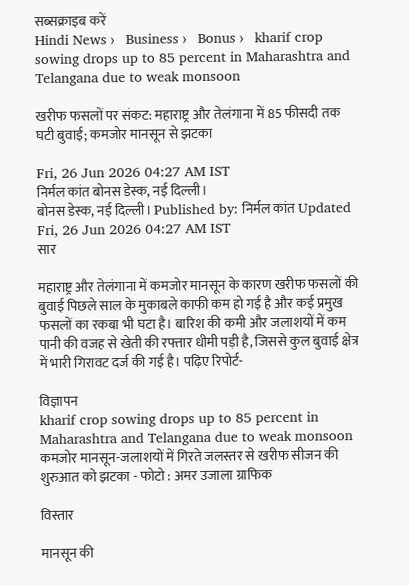सब्सक्राइब करें
Hindi News ›   Business ›   Bonus ›   kharif crop sowing drops up to 85 percent in Maharashtra and Telangana due to weak monsoon

खरीफ फसलों पर संकट: महाराष्ट्र और तेलंगाना में 85 फीसदी तक घटी बुवाई; कमजोर मानसून से झटका

Fri, 26 Jun 2026 04:27 AM IST
निर्मल कांत बोनस डेस्क, नई दिल्ली।
बोनस डेस्क, नई दिल्ली। Published by: निर्मल कांत Updated Fri, 26 Jun 2026 04:27 AM IST
सार

महाराष्ट्र और तेलंगाना में कमजोर मानसून के कारण खरीफ फसलों की बुवाई पिछले साल के मुकाबले काफी कम हो गई है और कई प्रमुख फसलों का रकबा भी घटा है। बारिश की कमी और जलाशयों में कम पानी की वजह से खेती की रफ्तार धीमी पड़ी है, जिससे कुल बुवाई क्षेत्र में भारी गिरावट दर्ज की गई है। पढ़िए रिपोर्ट-

विज्ञापन
kharif crop sowing drops up to 85 percent in Maharashtra and Telangana due to weak monsoon
कमजोर मानसून-जलाशयों में गिरते जलस्तर से खरीफ सीजन की शुरुआत को झटका - फोटो : अमर उजाला ग्राफिक

विस्तार

मानसून की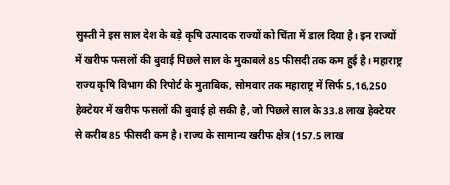सुस्ती ने इस साल देश के बड़े कृषि उत्पादक राज्यों को चिंता में डाल दिया है। इन राज्यों में खरीफ फसलों की बुवाई पिछले साल के मुकाबले 85 फीसदी तक कम हुई है। महाराष्ट्र राज्य कृषि विभाग की रिपोर्ट के मुताबिक, सोमवार तक महाराष्ट्र में सिर्फ 5,16,250 हेक्टेयर में खरीफ फसलों की बुवाई हो सकी है, जो पिछले साल के 33.8 लाख हेक्टेयर से करीब 85 फीसदी कम है। राज्य के सामान्य खरीफ क्षेत्र (157.5 लाख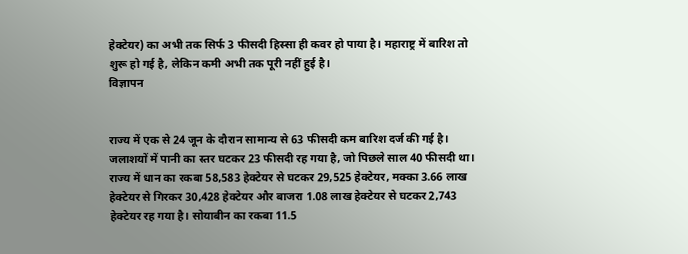हेक्टेयर) का अभी तक सिर्फ 3 फीसदी हिस्सा ही कवर हो पाया है। महाराष्ट्र में बारिश तो शुरू हो गई है, लेकिन कमी अभी तक पूरी नहीं हुई है।
विज्ञापन


राज्य में एक से 24 जून के दौरान सामान्य से 63 फीसदी कम बारिश दर्ज की गई है। जलाशयों में पानी का स्तर घटकर 23 फीसदी रह गया है, जो पिछले साल 40 फीसदी था। राज्य में धान का रकबा 58,583 हेक्टेयर से घटकर 29,525 हेक्टेयर, मक्का 3.66 लाख हेक्टेयर से गिरकर 30,428 हेक्टेयर और बाजरा 1.08 लाख हेक्टेयर से घटकर 2,743 हेक्टेयर रह गया है। सोयाबीन का रकबा 11.5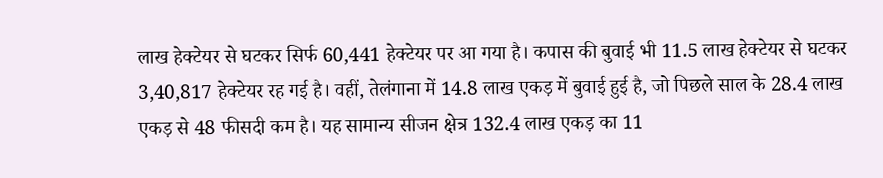लाख हेक्टेयर से घटकर सिर्फ 60,441 हेक्टेयर पर आ गया है। कपास की बुवाई भी 11.5 लाख हेक्टेयर से घटकर 3,40,817 हेक्टेयर रह गई है। वहीं, तेलंगाना में 14.8 लाख एकड़ में बुवाई हुई है, जो पिछले साल के 28.4 लाख एकड़ से 48 फीसदी कम है। यह सामान्य सीजन क्षेत्र 132.4 लाख एकड़ का 11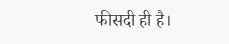फीसदी ही है।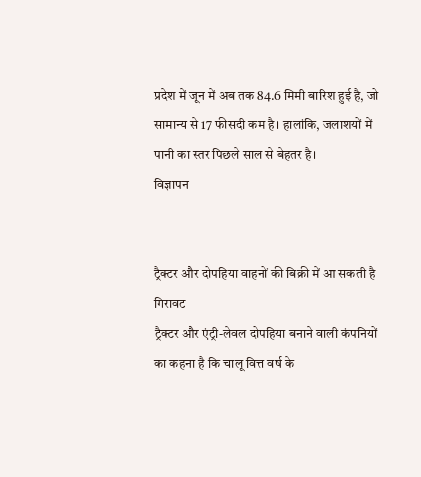प्रदेश में जून में अब तक 84.6 मिमी बारिश हुई है, जो सामान्य से 17 फीसदी कम है। हालांकि, जलाशयों में पानी का स्तर पिछले साल से बेहतर है।
विज्ञापन


ट्रैक्टर और दोपहिया वाहनों की बिक्री में आ सकती है गिरावट
ट्रैक्टर और एंट्री-लेवल दोपहिया बनाने वाली कंपनियों का कहना है कि चालू वित्त वर्ष के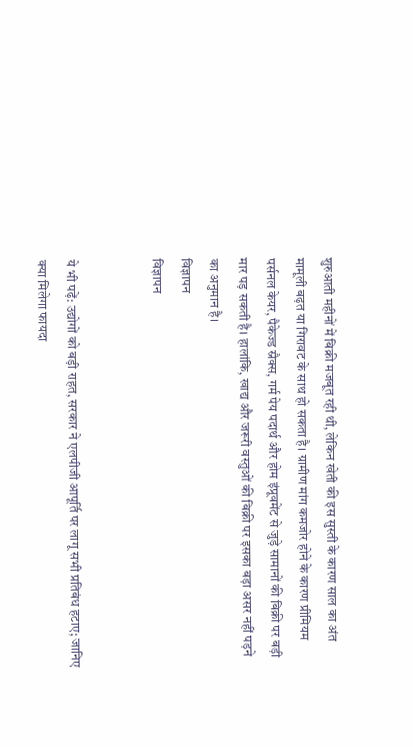शुरुआती महीनों में बिक्री मजबूत रही थी, लेकिन खेती की इस सुस्ती के कारण साल का अंत मामूली बढ़त या गिरावट के साथ हो सकता है। ग्रामीण मांग कमजोर होने के कारण प्रीमियम पर्सनल केयर, पैकेज्ड स्नैक्स, गर्म पेय पदार्थ और होम इंप्रूवमेंट से जुड़े सामानों की बिक्री पर बड़ी मार पड़ सकती है। हालांकि, खाद्य और जरूरी वस्तुओं की बिक्री पर इसका बड़ा असर नहीं पड़ने का अनुमान है।
विज्ञापन
विज्ञापन


ये भी पढ़ें: उद्योगों को बड़ी राहत, सरकार ने एलपीजी आपूर्ति पर लागू सभी प्रतिबंध हटाए; जानिए क्या मिलेगा फायदा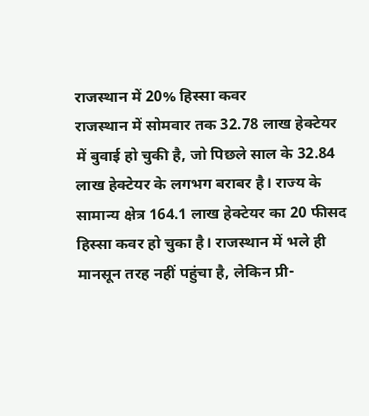राजस्थान में 20% हिस्सा कवर
राजस्थान में सोमवार तक 32.78 लाख हेक्टेयर में बुवाई हो चुकी है, जो पिछले साल के 32.84 लाख हेक्टेयर के लगभग बराबर है। राज्य के सामान्य क्षेत्र 164.1 लाख हेक्टेयर का 20 फीसद हिस्सा कवर हो चुका है। राजस्थान में भले ही मानसून तरह नहीं पहुंचा है, लेकिन प्री-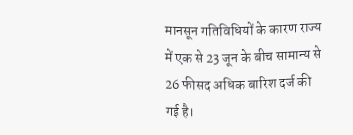मानसून गतिविधियों के कारण राज्य में एक से 23 जून के बीच सामान्य से 26 फीसद अधिक बारिश दर्ज की गई है।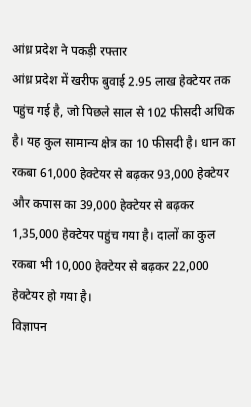आंध्र प्रदेश ने पकड़ी रफ्तार
आंध्र प्रदेश में खरीफ बुवाई 2.95 लाख हेक्टेयर तक पहुंच गई है, जो पिछले साल से 102 फीसदी अधिक है। यह कुल सामान्य क्षेत्र का 10 फीसदी है। धान का रकबा 61,000 हेक्टेयर से बढ़कर 93,000 हेक्टेयर और कपास का 39,000 हेक्टेयर से बढ़कर 1,35,000 हेक्टेयर पहुंच गया है। दालों का कुल रकबा भी 10,000 हेक्टेयर से बढ़कर 22,000 हेक्टेयर हो गया है।
विज्ञापन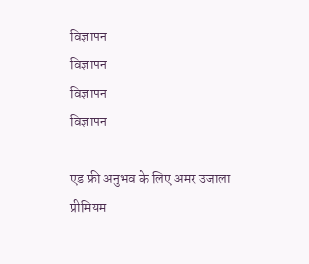विज्ञापन
विज्ञापन
विज्ञापन
विज्ञापन

एड फ्री अनुभव के लिए अमर उजाला प्रीमियम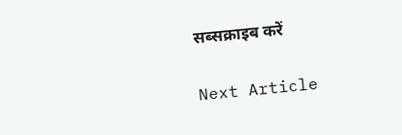सब्सक्राइब करें

Next Article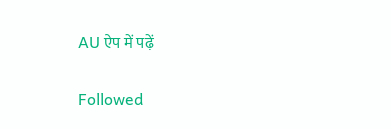AU ऐप में पढ़ें

Followed